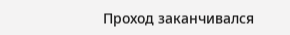Проход заканчивался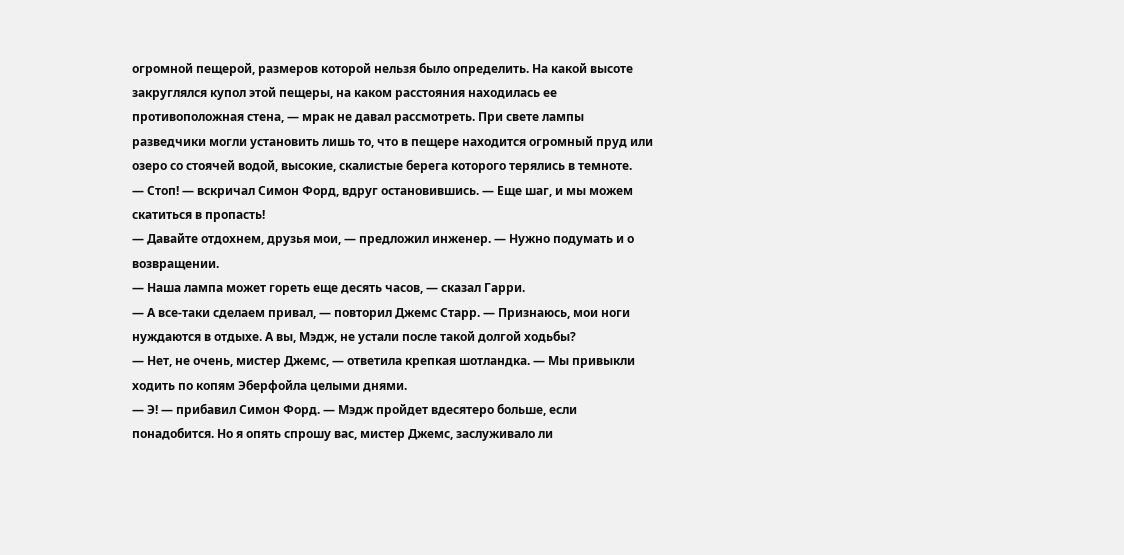огромной пещерой, размеров которой нельзя было определить. На какой высоте закруглялся купол этой пещеры, на каком расстояния находилась ее противоположная стена, — мрак не давал рассмотреть. При свете лампы разведчики могли установить лишь то, что в пещере находится огромный пруд или озеро со стоячей водой, высокие, скалистые берега которого терялись в темноте.
— Стоп! — вскричал Симон Форд, вдруг остановившись. — Еще шаг, и мы можем скатиться в пропасть!
— Давайте отдохнем, друзья мои, — предложил инженер. — Нужно подумать и о возвращении.
— Наша лампа может гореть еще десять часов, — сказал Гарри.
— А все-таки сделаем привал, — повторил Джемс Старр. — Признаюсь, мои ноги нуждаются в отдыхе. А вы, Мэдж, не устали после такой долгой ходьбы?
— Нет, не очень, мистер Джемс, — ответила крепкая шотландка. — Мы привыкли ходить по копям Эберфойла целыми днями.
— Э! — прибавил Симон Форд. — Мэдж пройдет вдесятеро больше, если понадобится. Но я опять спрошу вас, мистер Джемс, заслуживало ли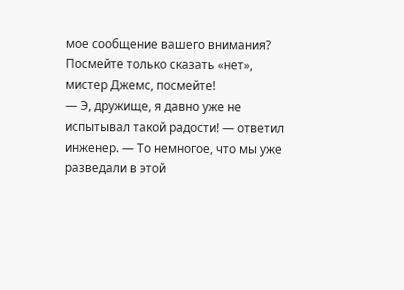мое сообщение вашего внимания? Посмейте только сказать «нет», мистер Джемс, посмейте!
— Э, дружище, я давно уже не испытывал такой радости! — ответил инженер. — То немногое, что мы уже разведали в этой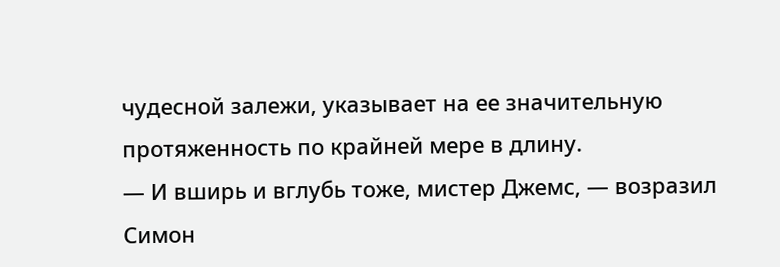чудесной залежи, указывает на ее значительную протяженность по крайней мере в длину.
— И вширь и вглубь тоже, мистер Джемс, — возразил Симон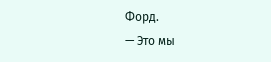Форд.
— Это мы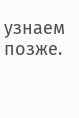узнаем позже.